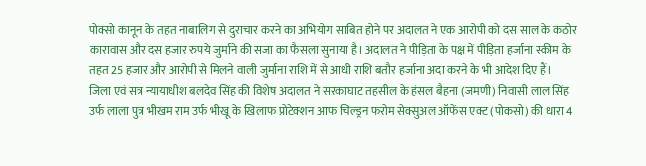पोक्सो कानून के तहत नाबालिग से दुराचार करने का अभियोग साबित होने पर अदालत ने एक आरोपी को दस साल के कठोर कारावास और दस हजार रुपये जुर्माने की सजा का फैसला सुनाया है। अदालत ने पीड़िता के पक्ष में पीड़िता हर्जाना स्कीम के तहत 25 हजार और आरोपी से मिलने वाली जुर्माना राशि में से आधी राशि बतौर हर्जाना अदा करने के भी आदेश दिए हैं।
जिला एवं सत्र न्यायाधीश बलदेव सिंह की विशेष अदालत ने सरकाघाट तहसील के हंसल बैहना (जमणी) निवासी लाल सिंह उर्फ लाला पुत्र भीखम राम उर्फ भीखू के खिलाफ प्रोटेक्शन आफ चिल्ड्रन फरोम सेक्सुअल ऑफेंस एक्ट (पोकसो) की धारा 4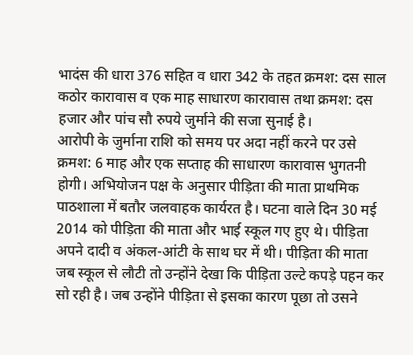भादंस की धारा 376 सहित व धारा 342 के तहत क्रमश: दस साल कठोर कारावास व एक माह साधारण कारावास तथा क्रमश: दस हजार और पांच सौ रुपये जुर्माने की सजा सुनाई है।
आरोपी के जुर्माना राशि को समय पर अदा नहीं करने पर उसे क्रमश: 6 माह और एक सप्ताह की साधारण कारावास भुगतनी होगी। अभियोजन पक्ष के अनुसार पीड़िता की माता प्राथमिक पाठशाला में बतौर जलवाहक कार्यरत है। घटना वाले दिन 30 मई 2014 को पीड़िता की माता और भाई स्कूल गए हुए थे। पीड़िता अपने दादी व अंकल-आंटी के साथ घर में थी। पीड़िता की माता जब स्कूल से लौटी तो उन्होंने देखा कि पीड़िता उल्टे कपड़े पहन कर सो रही है। जब उन्होंने पीड़िता से इसका कारण पूछा तो उसने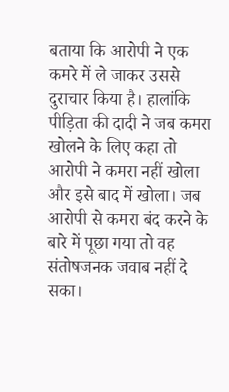बताया कि आरोपी ने एक कमरे में ले जाकर उससे दुराचार किया है। हालांकि पीड़िता की दादी ने जब कमरा खोलने के लिए कहा तो आरोपी ने कमरा नहीं खोला और इसे बाद में खोला। जब आरोपी से कमरा बंद करने के बारे में पूछा गया तो वह संतोषजनक जवाब नहीं दे सका।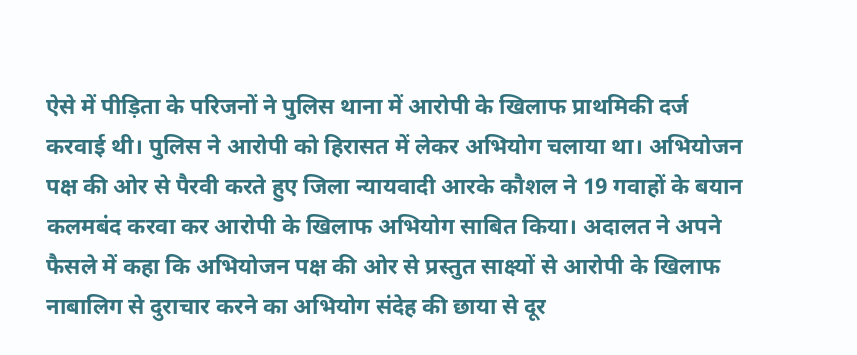ऐसे में पीड़िता के परिजनों ने पुलिस थाना में आरोपी के खिलाफ प्राथमिकी दर्ज करवाई थी। पुलिस ने आरोपी को हिरासत में लेकर अभियोग चलाया था। अभियोजन पक्ष की ओर से पैरवी करते हुए जिला न्यायवादी आरके कौशल ने 19 गवाहों के बयान कलमबंद करवा कर आरोपी के खिलाफ अभियोग साबित किया। अदालत ने अपने फैसले में कहा कि अभियोजन पक्ष की ओर से प्रस्तुत साक्ष्यों से आरोपी के खिलाफ नाबालिग से दुराचार करने का अभियोग संदेह की छाया से दूर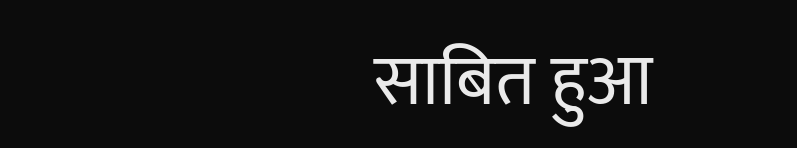साबित हुआ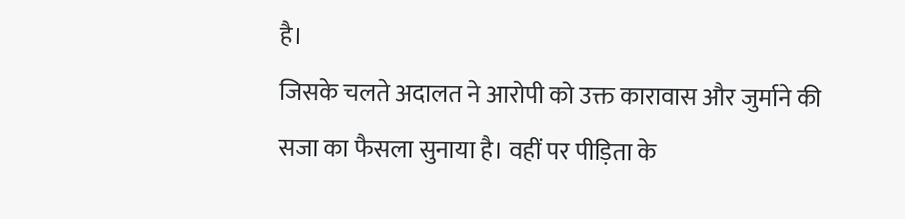है।
जिसके चलते अदालत ने आरोपी को उक्त कारावास और जुर्माने की सजा का फैसला सुनाया है। वहीं पर पीड़िता के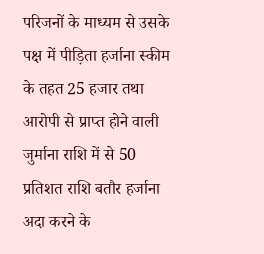परिजनों के माध्यम से उसके पक्ष में पीड़िता हर्जाना स्कीम के तहत 25 हजार तथा आरोपी से प्राप्त होने वाली जुर्माना राशि में से 50 प्रतिशत राशि बतौर हर्जाना अदा करने के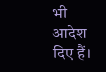भी आदेश दिए हैं।